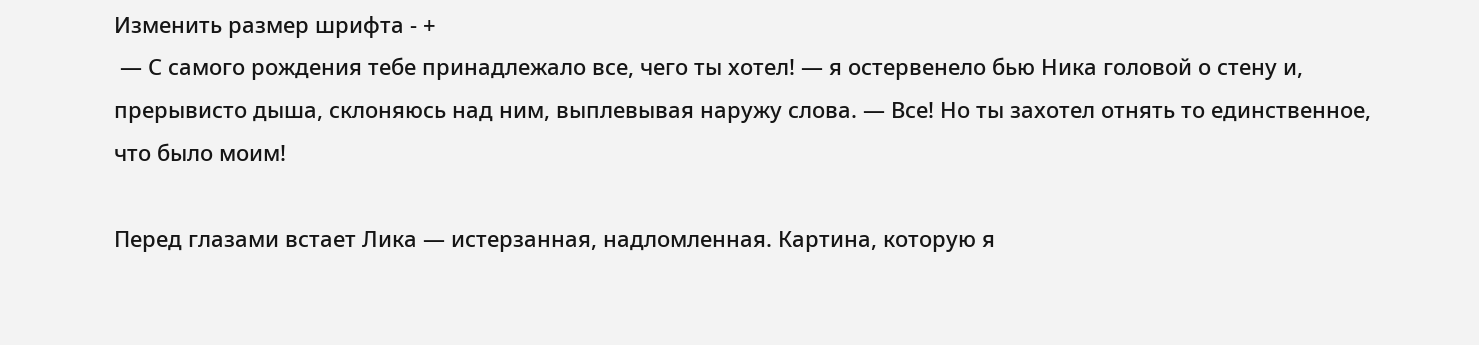Изменить размер шрифта - +
 — С самого рождения тебе принадлежало все, чего ты хотел! — я остервенело бью Ника головой о стену и, прерывисто дыша, склоняюсь над ним, выплевывая наружу слова. — Все! Но ты захотел отнять то единственное, что было моим!

Перед глазами встает Лика — истерзанная, надломленная. Картина, которую я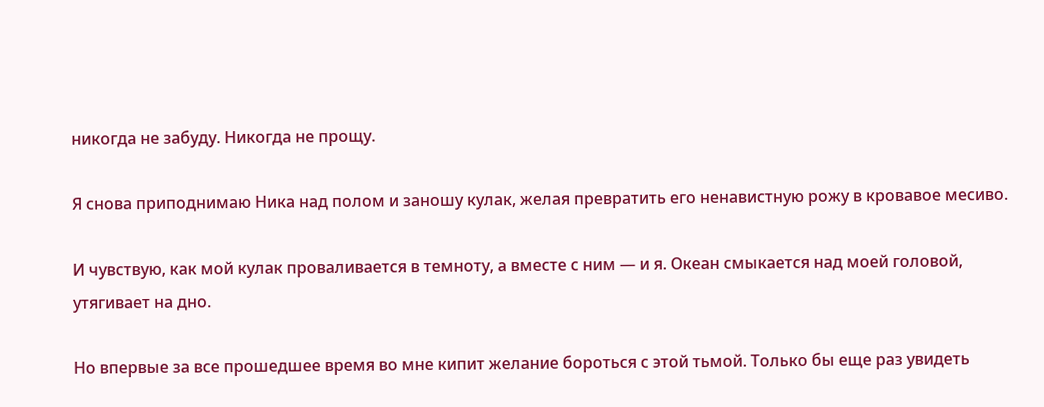никогда не забуду. Никогда не прощу.

Я снова приподнимаю Ника над полом и заношу кулак, желая превратить его ненавистную рожу в кровавое месиво.

И чувствую, как мой кулак проваливается в темноту, а вместе с ним — и я. Океан смыкается над моей головой, утягивает на дно.

Но впервые за все прошедшее время во мне кипит желание бороться с этой тьмой. Только бы еще раз увидеть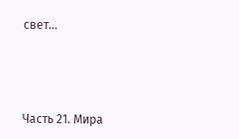свет…



Часть 21. Мира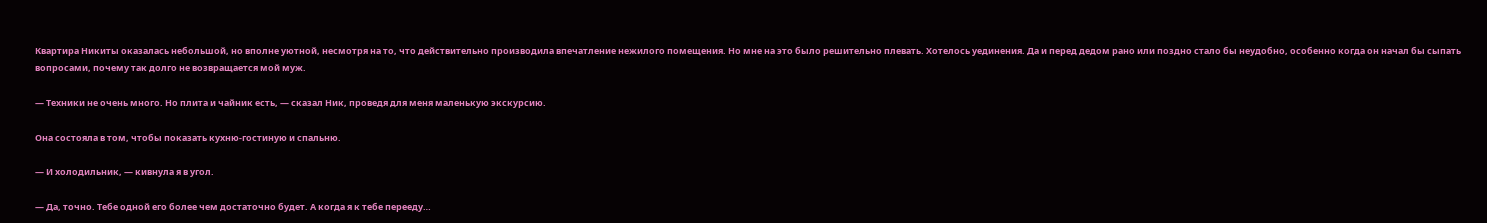Квартира Никиты оказалась небольшой, но вполне уютной, несмотря на то, что действительно производила впечатление нежилого помещения. Но мне на это было решительно плевать. Хотелось уединения. Да и перед дедом рано или поздно стало бы неудобно, особенно когда он начал бы сыпать вопросами, почему так долго не возвращается мой муж.

— Техники не очень много. Но плита и чайник есть, — сказал Ник, проведя для меня маленькую экскурсию.

Она состояла в том, чтобы показать кухню-гостиную и спальню.

— И холодильник, — кивнула я в угол.

— Да, точно. Тебе одной его более чем достаточно будет. А когда я к тебе перееду…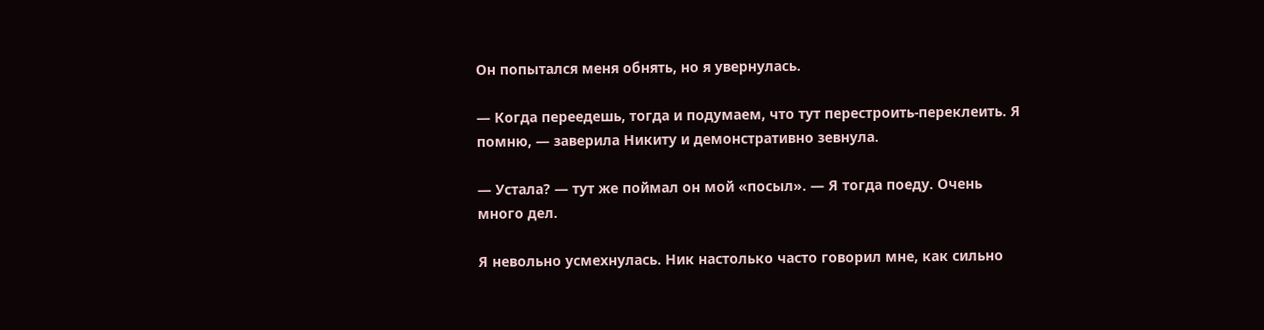Он попытался меня обнять, но я увернулась.

— Когда переедешь, тогда и подумаем, что тут перестроить-переклеить. Я помню, — заверила Никиту и демонстративно зевнула.

— Устала? — тут же поймал он мой «посыл». — Я тогда поеду. Очень много дел.

Я невольно усмехнулась. Ник настолько часто говорил мне, как сильно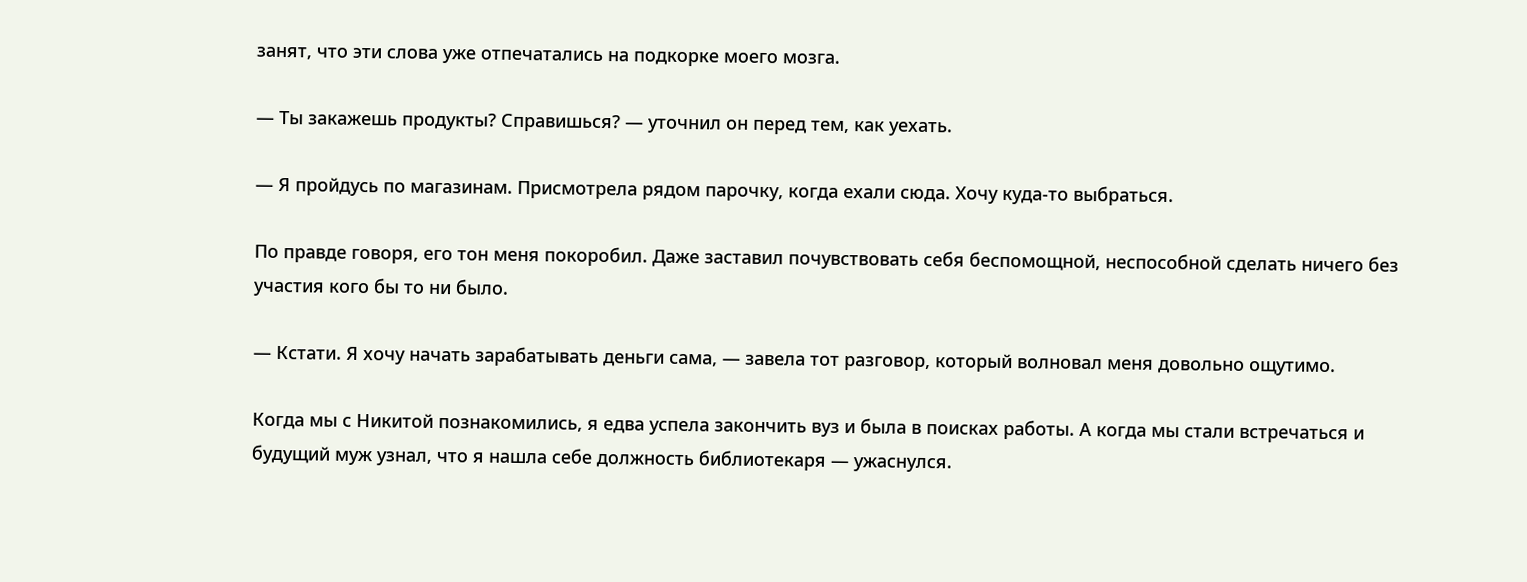занят, что эти слова уже отпечатались на подкорке моего мозга.

— Ты закажешь продукты? Справишься? — уточнил он перед тем, как уехать.

— Я пройдусь по магазинам. Присмотрела рядом парочку, когда ехали сюда. Хочу куда-то выбраться.

По правде говоря, его тон меня покоробил. Даже заставил почувствовать себя беспомощной, неспособной сделать ничего без участия кого бы то ни было.

— Кстати. Я хочу начать зарабатывать деньги сама, — завела тот разговор, который волновал меня довольно ощутимо.

Когда мы с Никитой познакомились, я едва успела закончить вуз и была в поисках работы. А когда мы стали встречаться и будущий муж узнал, что я нашла себе должность библиотекаря — ужаснулся.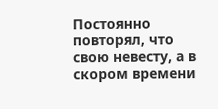Постоянно повторял, что свою невесту, а в скором времени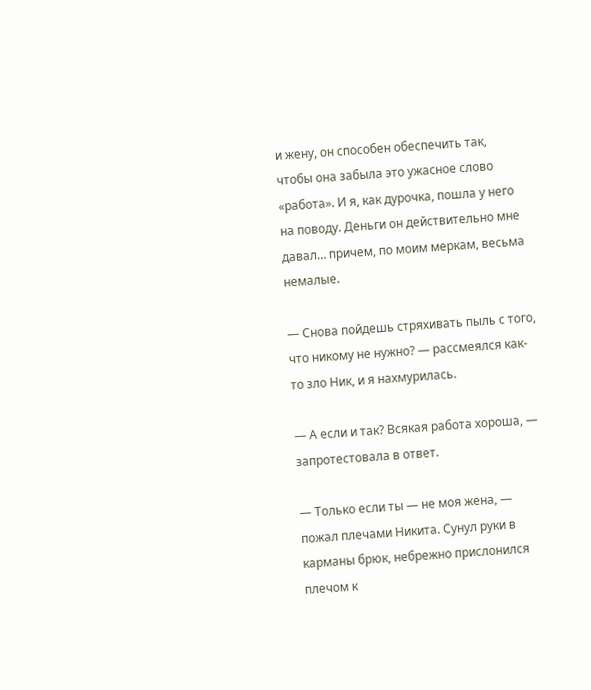и жену, он способен обеспечить так, чтобы она забыла это ужасное слово «работа». И я, как дурочка, пошла у него на поводу. Деньги он действительно мне давал… причем, по моим меркам, весьма немалые.

— Снова пойдешь стряхивать пыль с того, что никому не нужно? — рассмеялся как-то зло Ник, и я нахмурилась.

— А если и так? Всякая работа хороша, — запротестовала в ответ.

— Только если ты — не моя жена, — пожал плечами Никита. Сунул руки в карманы брюк, небрежно прислонился плечом к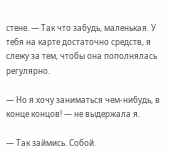стене. — Так что забудь, маленькая. У тебя на карте достаточно средств, я слежу за тем, чтобы она пополнялась регулярно.

— Но я хочу заниматься чем-нибудь, в конце концов! — не выдержала я.

— Так займись. Собой.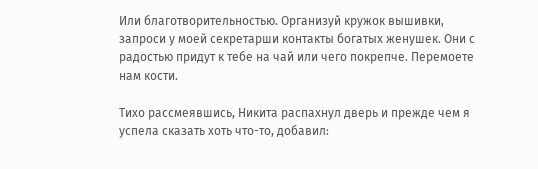Или благотворительностью. Организуй кружок вышивки, запроси у моей секретарши контакты богатых женушек. Они с радостью придут к тебе на чай или чего покрепче. Перемоете нам кости.

Тихо рассмеявшись, Никита распахнул дверь и прежде чем я успела сказать хоть что-то, добавил: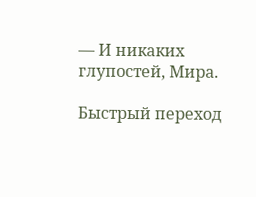— И никаких глупостей, Мира.

Быстрый переход